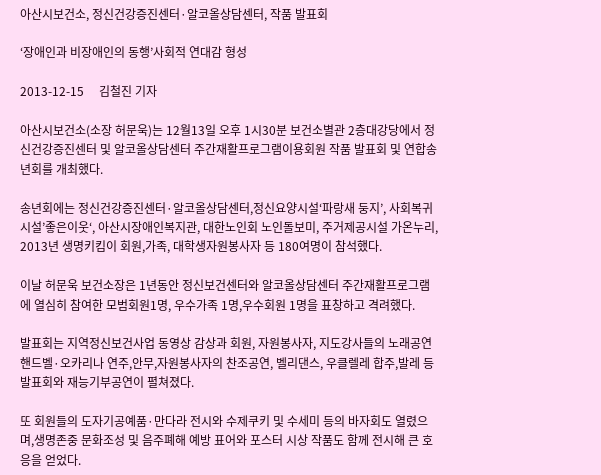아산시보건소, 정신건강증진센터·알코올상담센터, 작품 발표회

‘장애인과 비장애인의 동행’사회적 연대감 형성

2013-12-15     김철진 기자

아산시보건소(소장 허문욱)는 12월13일 오후 1시30분 보건소별관 2층대강당에서 정신건강증진센터 및 알코올상담센터 주간재활프로그램이용회원 작품 발표회 및 연합송년회를 개최했다.

송년회에는 정신건강증진센터·알코올상담센터,정신요양시설‘파랑새 둥지’, 사회복귀시설’좋은이웃‘, 아산시장애인복지관, 대한노인회 노인돌보미, 주거제공시설 가온누리, 2013년 생명키킴이 회원,가족, 대학생자원봉사자 등 180여명이 참석했다.

이날 허문욱 보건소장은 1년동안 정신보건센터와 알코올상담센터 주간재활프로그램에 열심히 참여한 모범회원1명, 우수가족 1명,우수회원 1명을 표창하고 격려했다.

발표회는 지역정신보건사업 동영상 감상과 회원, 자원봉사자, 지도강사들의 노래공연 핸드벨·오카리나 연주,안무,자원봉사자의 찬조공연, 벨리댄스, 우클렐레 합주,발레 등 발표회와 재능기부공연이 펼쳐졌다.

또 회원들의 도자기공예품·만다라 전시와 수제쿠키 및 수세미 등의 바자회도 열렸으며,생명존중 문화조성 및 음주폐해 예방 표어와 포스터 시상 작품도 함께 전시해 큰 호응을 얻었다.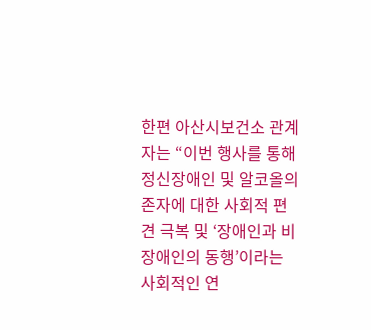한편 아산시보건소 관계자는 “이번 행사를 통해 정신장애인 및 알코올의존자에 대한 사회적 편견 극복 및 ‘장애인과 비장애인의 동행’이라는 사회적인 연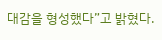대감을 형성했다”고 밝혔다.